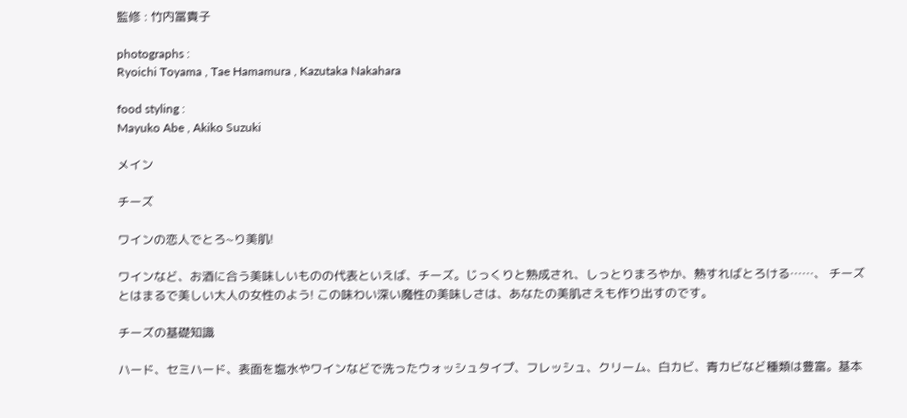監修 : 竹内冨貴子

photographs :
Ryoichi Toyama , Tae Hamamura , Kazutaka Nakahara

food styling :
Mayuko Abe , Akiko Suzuki

メイン

チーズ

ワインの恋人でとろ~り美肌!

ワインなど、お酒に合う美味しいものの代表といえば、チーズ。じっくりと熟成され、しっとりまろやか、熱すればとろける……、 チーズとはまるで美しい大人の女性のよう! この味わい深い魔性の美味しさは、あなたの美肌さえも作り出すのです。

チーズの基礎知識

ハード、セミハード、表面を塩水やワインなどで洗ったウォッシュタイプ、フレッシュ、クリーム、白カビ、青カビなど種類は豊富。基本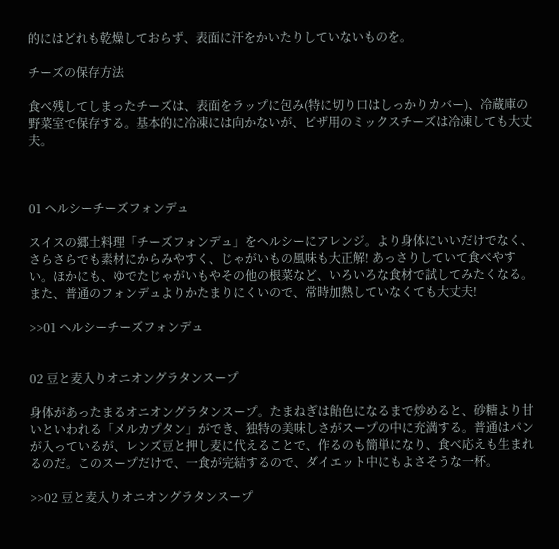的にはどれも乾燥しておらず、表面に汗をかいたりしていないものを。

チーズの保存方法

食べ残してしまったチーズは、表面をラップに包み(特に切り口はしっかりカバー)、冷蔵庫の野菜室で保存する。基本的に冷凍には向かないが、ピザ用のミックスチーズは冷凍しても大丈夫。



01 ヘルシーチーズフォンデュ

スイスの郷土料理「チーズフォンデュ」をヘルシーにアレンジ。より身体にいいだけでなく、さらさらでも素材にからみやすく、じゃがいもの風味も大正解! あっさりしていて食べやすい。ほかにも、ゆでたじゃがいもやその他の根菜など、いろいろな食材で試してみたくなる。また、普通のフォンデュよりかたまりにくいので、常時加熱していなくても大丈夫!

>>01 ヘルシーチーズフォンデュ


02 豆と麦入りオニオングラタンスープ

身体があったまるオニオングラタンスープ。たまねぎは飴色になるまで炒めると、砂糖より甘いといわれる「メルカプタン」ができ、独特の美味しさがスープの中に充満する。普通はパンが入っているが、レンズ豆と押し麦に代えることで、作るのも簡単になり、食べ応えも生まれるのだ。このスープだけで、一食が完結するので、ダイエット中にもよさそうな一杯。

>>02 豆と麦入りオニオングラタンスープ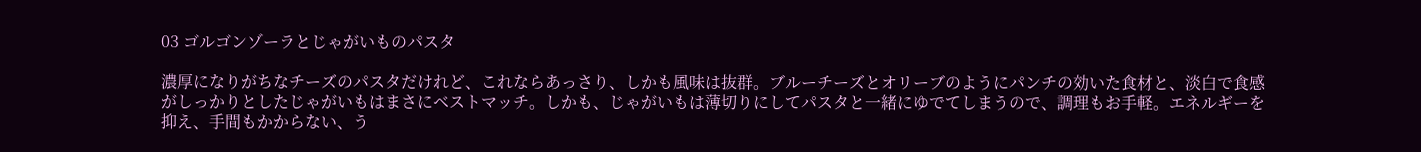03 ゴルゴンゾーラとじゃがいものパスタ

濃厚になりがちなチーズのパスタだけれど、これならあっさり、しかも風味は抜群。ブルーチーズとオリーブのようにパンチの効いた食材と、淡白で食感がしっかりとしたじゃがいもはまさにベストマッチ。しかも、じゃがいもは薄切りにしてパスタと一緒にゆでてしまうので、調理もお手軽。エネルギーを抑え、手間もかからない、う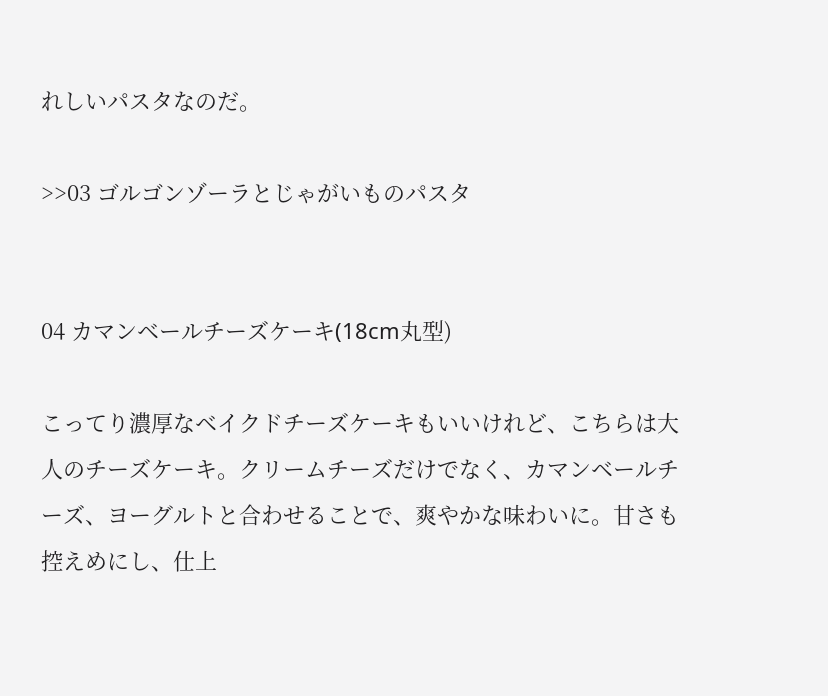れしいパスタなのだ。

>>03 ゴルゴンゾーラとじゃがいものパスタ


04 カマンベールチーズケーキ(18cm丸型)

こってり濃厚なベイクドチーズケーキもいいけれど、こちらは大人のチーズケーキ。クリームチーズだけでなく、カマンベールチーズ、ヨーグルトと合わせることで、爽やかな味わいに。甘さも控えめにし、仕上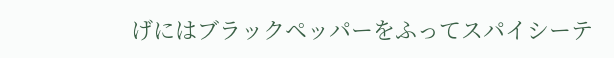げにはブラックペッパーをふってスパイシーテ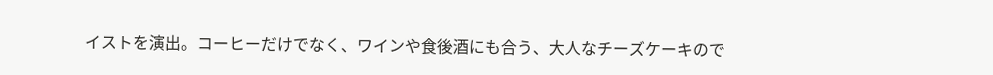イストを演出。コーヒーだけでなく、ワインや食後酒にも合う、大人なチーズケーキので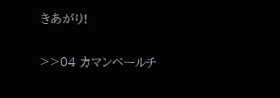きあがり!

>>04 カマンベールチ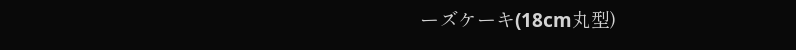ーズケーキ(18cm丸型)